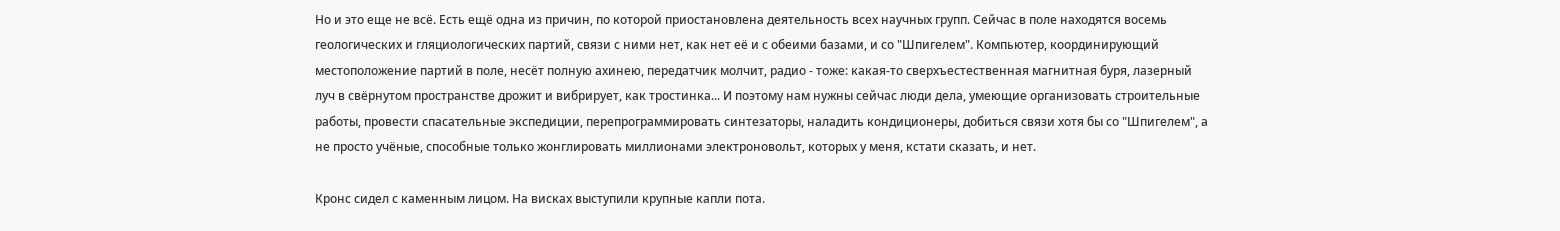Но и это еще не всё. Есть ещё одна из причин, по которой приостановлена деятельность всех научных групп. Сейчас в поле находятся восемь геологических и гляциологических партий, связи с ними нет, как нет её и с обеими базами, и со "Шпигелем". Компьютер, координирующий местоположение партий в поле, несёт полную ахинею, передатчик молчит, радио - тоже: какая-то сверхъестественная магнитная буря, лазерный луч в свёрнутом пространстве дрожит и вибрирует, как тростинка... И поэтому нам нужны сейчас люди дела, умеющие организовать строительные работы, провести спасательные экспедиции, перепрограммировать синтезаторы, наладить кондиционеры, добиться связи хотя бы со "Шпигелем", а не просто учёные, способные только жонглировать миллионами электроновольт, которых у меня, кстати сказать, и нет.

Кронс сидел с каменным лицом. На висках выступили крупные капли пота.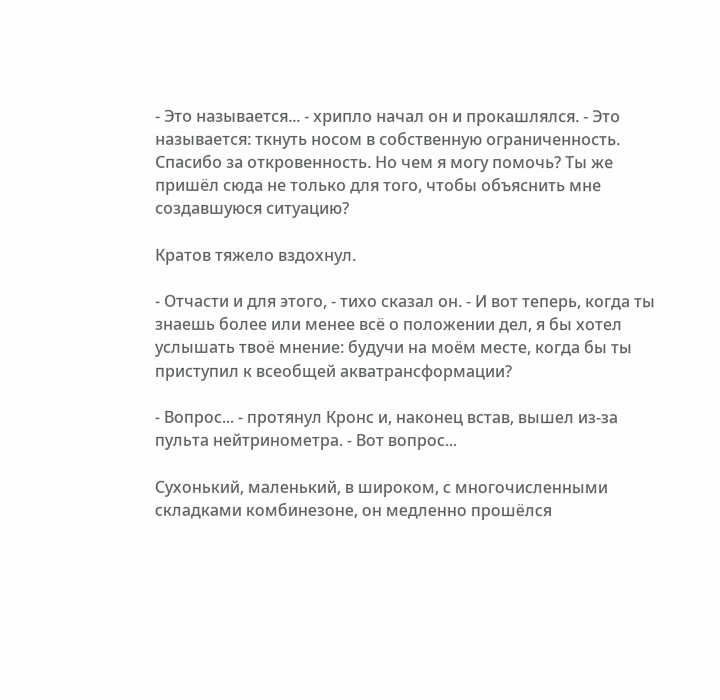- Это называется... - хрипло начал он и прокашлялся. - Это называется: ткнуть носом в собственную ограниченность. Спасибо за откровенность. Но чем я могу помочь? Ты же пришёл сюда не только для того, чтобы объяснить мне создавшуюся ситуацию?

Кратов тяжело вздохнул.

- Отчасти и для этого, - тихо сказал он. - И вот теперь, когда ты знаешь более или менее всё о положении дел, я бы хотел услышать твоё мнение: будучи на моём месте, когда бы ты приступил к всеобщей акватрансформации?

- Вопрос... - протянул Кронс и, наконец встав, вышел из-за пульта нейтринометра. - Вот вопрос...

Сухонький, маленький, в широком, с многочисленными складками комбинезоне, он медленно прошёлся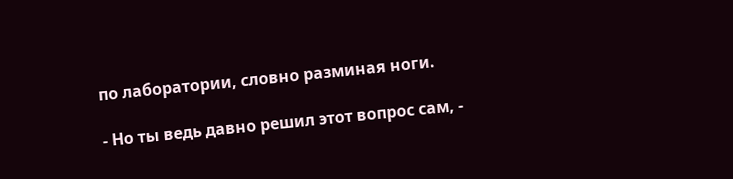по лаборатории, словно разминая ноги.

- Но ты ведь давно решил этот вопрос сам, -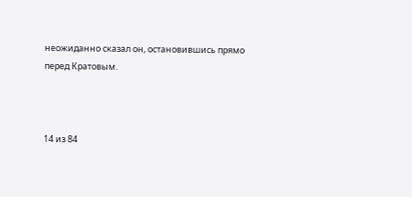неожиданно сказал он, остановившись прямо перед Кратовым.



14 из 84